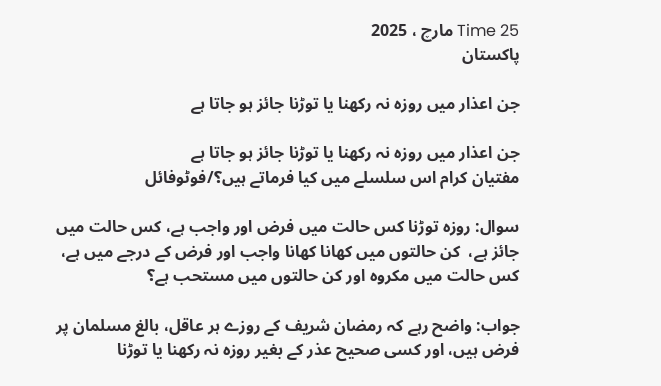Time 25 مارچ ، 2025
پاکستان

جن اعذار میں روزہ نہ رکھنا یا توڑنا جائز ہو جاتا ہے

جن اعذار میں روزہ نہ رکھنا یا توڑنا جائز ہو جاتا ہے
مفتیان کرام اس سلسلے میں کیا فرماتے ہیں؟/فوٹوفائل

سوال: روزہ توڑنا کس حالت میں فرض اور واجب ہے، کس حالت میں جائز ہے،  کن حالتوں میں کھانا کھانا واجب اور فرض کے درجے میں ہے، کس حالت میں مکروہ اور کن حالتوں میں مستحب ہے؟

جواب: واضح رہے کہ رمضان شریف کے روزے ہر عاقل، بالغ مسلمان پر فرض ہیں، اور کسی صحیح عذر کے بغیر روزہ نہ رکھنا یا توڑنا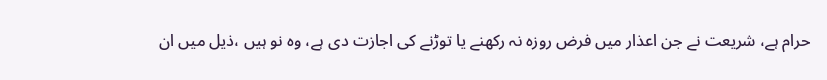حرام ہے، شریعت نے جن اعذار میں فرض روزہ نہ رکھنے یا توڑنے کی اجازت دی ہے، وہ نو ہیں ،ذیل میں ان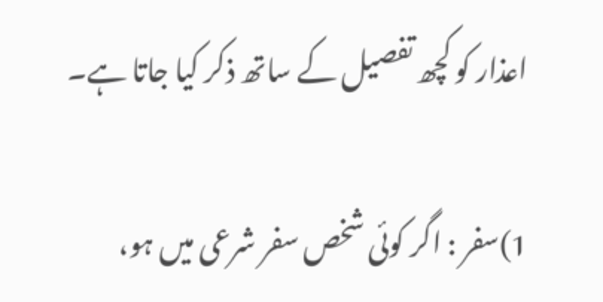اعذار کو کچھ تفصیل کے ساتھ ذکر کیا جاتا ہے۔

1)سفر : اگر کوئی شخص سفر شرعی میں ہو،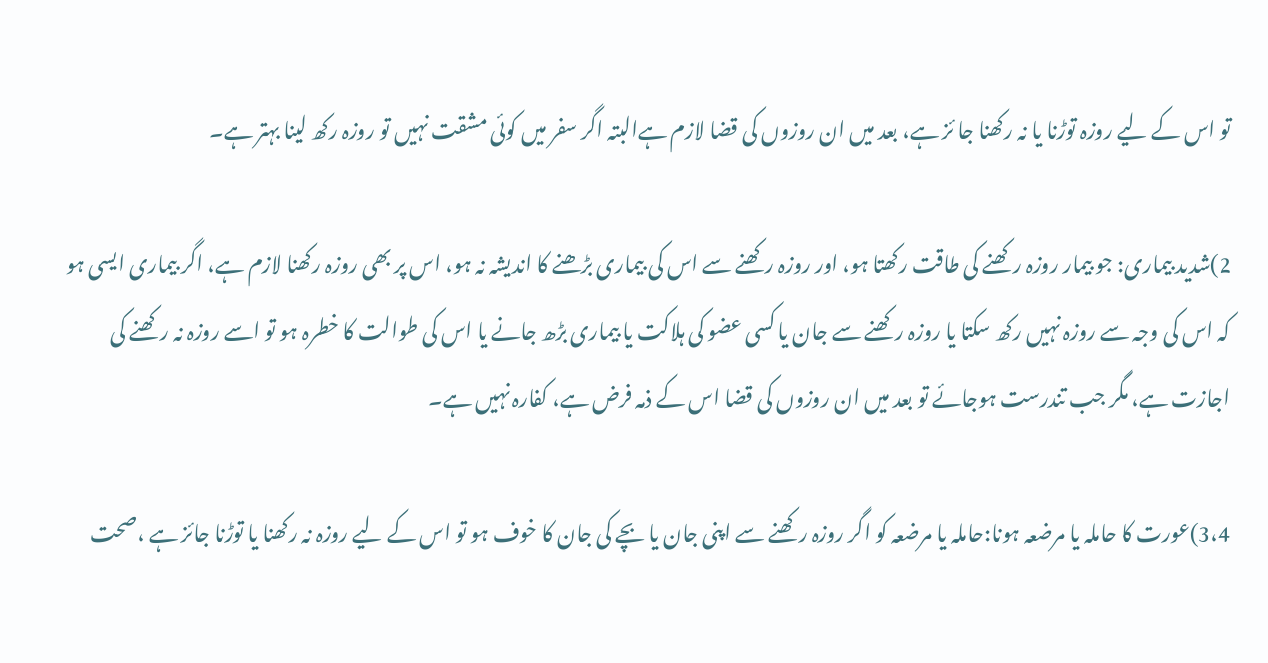تو اس کے لیے روزہ توڑنا یا نہ رکھنا جا ئز ہے، بعد میں ان روزوں کی قضا لازم ہےالبتہ اگر سفر میں کوئی مشقت نہیں تو روزہ رکھ لینا بہتر ہے۔

2)شدید بیماری: جو بیمار روزہ رکھنے کی طاقت رکھتا ہو، اور روزہ رکھنے سے اس کی بیماری بڑھنے کا اندیشہ نہ ہو، اس پر بھی روزہ رکھنا لازم ہے، اگر بیماری ایسی ہو کہ اس کی وجہ سے روزہ نہیں رکھ سکتا یا روزہ رکھنے سے جان یا کسی عضو کی ہلاکت یا بیماری بڑھ جانے یا اس کی طوالت کا خطرہ ہو تو اسے روزہ نہ رکھنے کی اجازت ہے، مگر جب تندرست ہوجائے تو بعد میں ان روزوں کی قضا اس کے ذمہ فرض ہے، کفارہ نہیں ہے۔

3،4)عورت کا حاملہ یا مرضعہ ہونا:حاملہ یا مرضعہ کو اگر روزہ رکھنے سے اپنی جان یا بچے کی جان کا خوف ہو تو اس کے لیے روزہ نہ رکھنا یا توڑنا جائز ہے ،صحت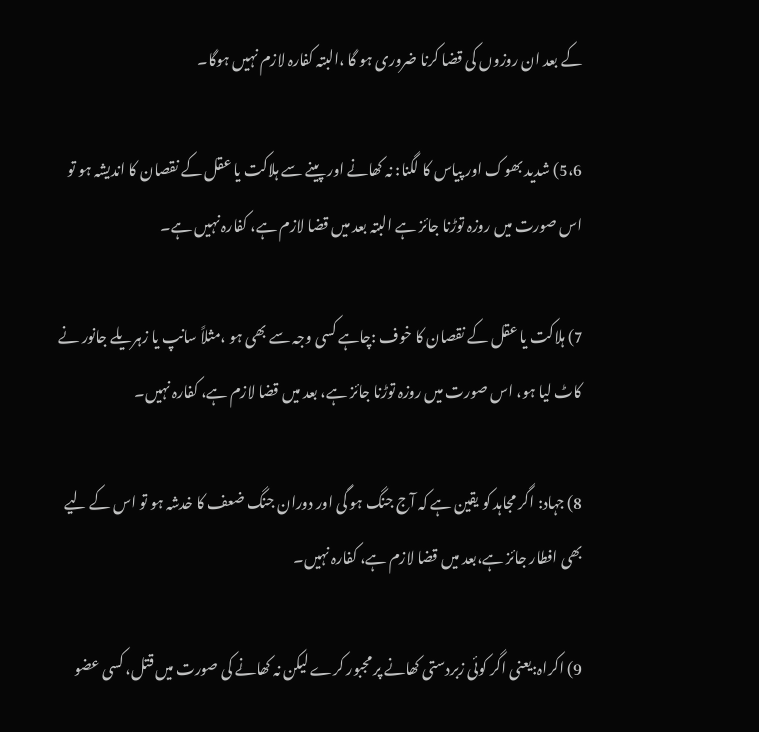کے بعد ان روزوں کی قضا کرنا ضروری ہو گا ،البتہ کفارہ لازم نہیں ہوگا۔

5،6) شدید بھوک اور پیاس کا لگنا: نہ کھانے اور پینے سے ہلاکت یا عقل کے نقصان کا اندیشہ ہو تو اس صورت میں روزہ توڑنا جائز ہے البتہ بعد میں قضا لازم ہے، کفارہ نہیں ہے۔

7) ہلاکت یا عقل کے نقصان کا خوف :چاہے کسی وجہ سے بھی ہو ،مثلاً سانپ یا زہریلے جانور نے کاٹ لیا ہو، اس صورت میں روزہ توڑنا جائز ہے، بعد میں قضا لازم ہے، کفارہ نہیں۔

8) جہاد: اگر مجاہد کو یقین ہے کہ آج جنگ ہو گی اور دوران جنگ ضعف کا خدشہ ہو تو اس کے لیے بھی افطار جائز ہے،بعد میں قضا لازم ہے، کفارہ نہیں۔

9) اکراہ:یعنی اگر کوئی زبردستی کھانے پر مجبور کرے لیکن نہ کھانے کی صورت میں قتل، کسی عضو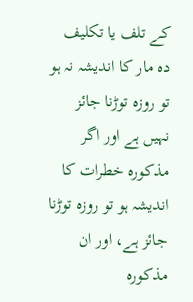کے تلف یا تکلیف دہ مار کا اندیشہ نہ ہو تو روزہ توڑنا جائز نہیں ہے اور اگر مذکورہ خطرات کا اندیشہ ہو تو روزہ توڑنا جائز ہے، اور ان مذکورہ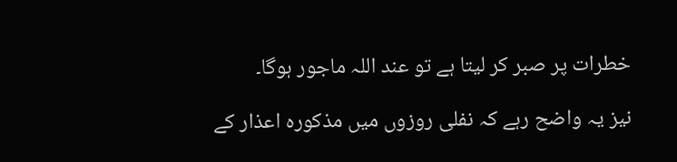خطرات پر صبر کر لیتا ہے تو عند اللہ ماجور ہوگا۔

نیز یہ واضح رہے کہ نفلی روزوں میں مذکورہ اعذار کے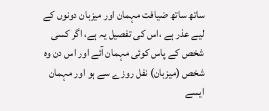ساتھ ساتھ ضیافت مہمان اور میزبان دونوں کے لیے عذر ہے ،اس کی تفصیل یہ ہے، اگر کسی شخص کے پاس کوئی مہمان آئے اور اس دن وہ شخص (میزبان) نفل روزے سے ہو اور مہمان ایسے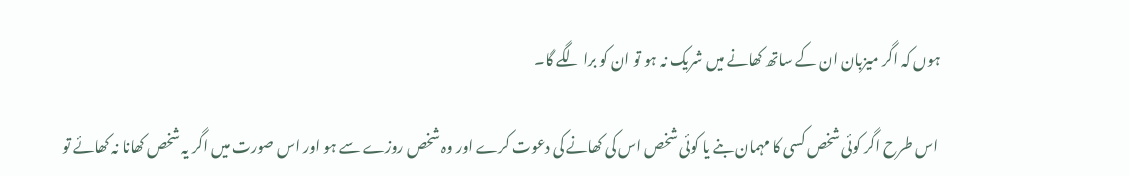ہوں کہ اگر میزبان ان کے ساتھ کھانے میں شریک نہ ہو تو ان کو برا لگے گا۔

 اس طرح اگر کوئی شخص کسی کا مہمان بنے یا کوئی شخص اس کی کھانے کی دعوت کرے اور وہ شخص روزے سے ہو اور اس صورت میں اگر یہ شخص کھانا نہ کھائے تو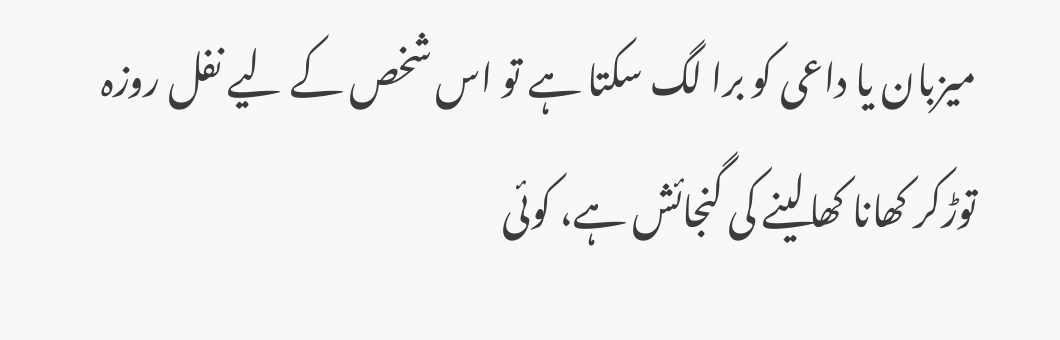میزبان یا داعی کو برا لگ سکتا ہے تو اس شخص کے لیے نفل روزہ توڑکر کھانا کھالینے کی گنجائش ہے، کوئی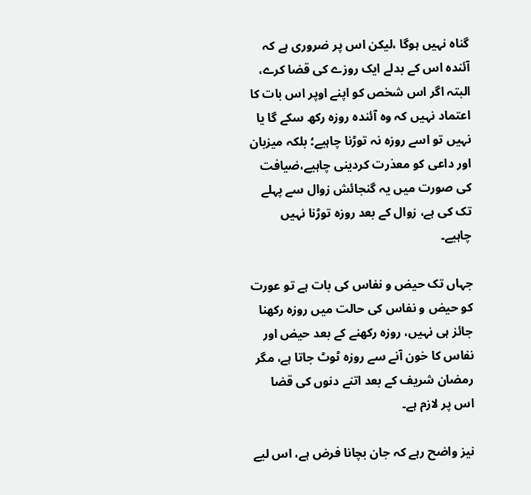گناہ نہیں ہوگا ،لیکن اس پر ضروری ہے کہ آئندہ اس کے بدلے ایک روزے کی قضا کرے، البتہ اگر اس شخص کو اپنے اوپر اس بات کا اعتماد نہیں کہ وہ آئندہ روزہ رکھ سکے گا یا نہیں تو اسے روزہ نہ توڑنا چاہیے؛ بلکہ میزبان اور داعی کو معذرت کردینی چاہیے،ضیافت کی صورت میں یہ گنجائش زوال سے پہلے تک کی ہے، زوال کے بعد روزہ توڑنا نہیں چاہیے۔

جہاں تک حیض و نفاس کی بات ہے تو عورت کو حیض و نفاس کی حالت میں روزہ رکھنا جائز ہی نہیں، روزہ رکھنے کے بعد حیض اور نفاس کا خون آنے سے روزہ ٹوٹ جاتا ہے، مگر رمضان شریف کے بعد اتنے دنوں کی قضا اس پر لازم ہے۔

نیز واضح رہے کہ جان بچانا فرض ہے، اس لیے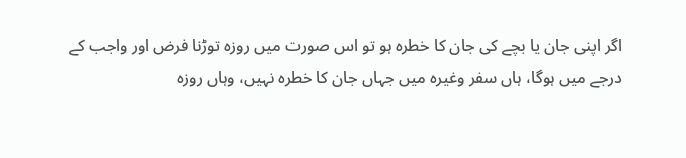اگر اپنی جان یا بچے کی جان کا خطرہ ہو تو اس صورت میں روزہ توڑنا فرض اور واجب کے درجے میں ہوگا، ہاں سفر وغیرہ میں جہاں جان کا خطرہ نہیں، وہاں روزہ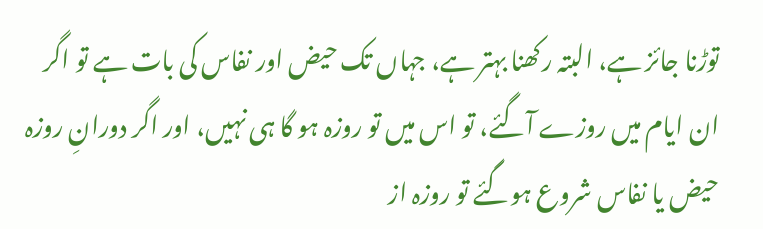توڑنا جائز ہے، البتہ رکھنا بہتر ہے، جہاں تک حیض اور نفاس کی بات ہے تو اگر ان ایام میں روزے آگئے، تو اس میں تو روزہ ہو گا ہی نہیں، اور اگر دورانِ روزہ حیض یا نفاس شروع ہوگئے تو روزہ از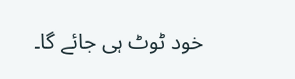خود ٹوٹ ہی جائے گا۔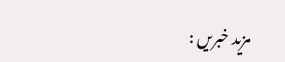مزید خبریں :